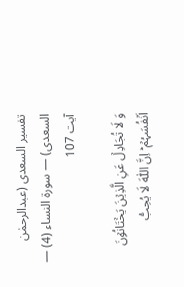تفسیر السعدی (عبدالرحمٰن السعدی) — سورۃ النساء (4) — آیت 107

وَ لَا تُجَادِلۡ عَنِ الَّذِیۡنَ یَخۡتَانُوۡنَ اَنۡفُسَہُمۡ ؕ اِنَّ اللّٰہَ لَا یُحِبُّ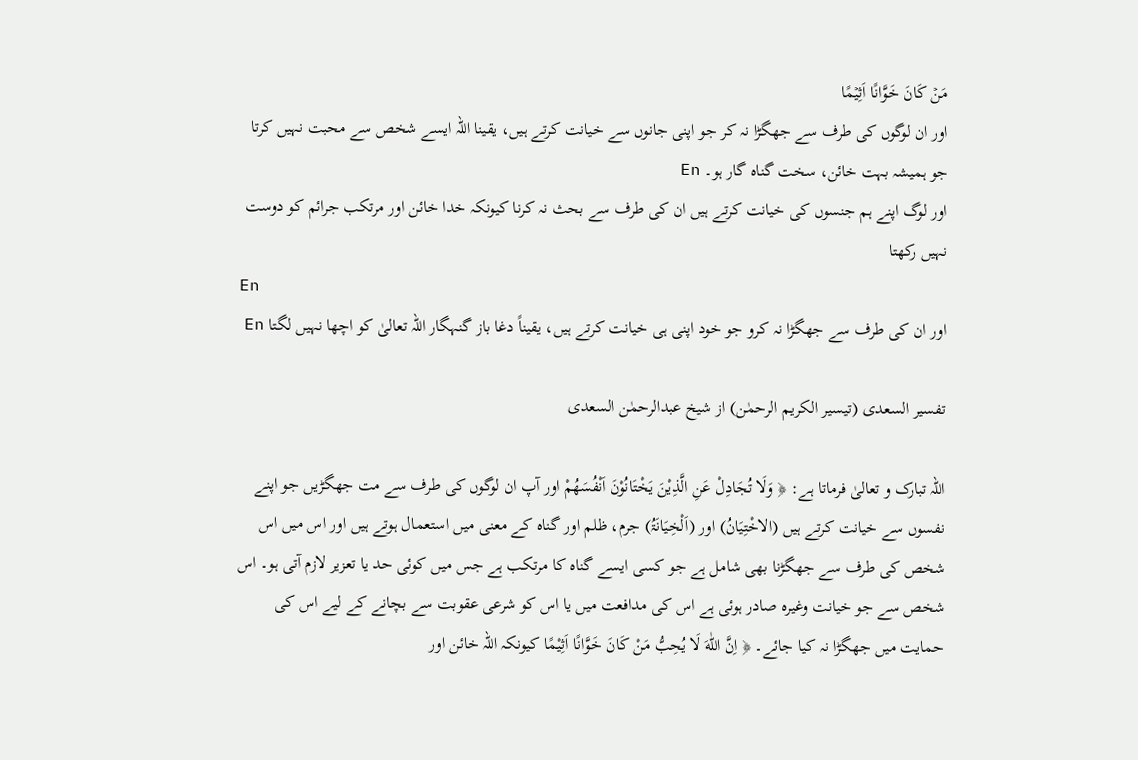مَنۡ کَانَ خَوَّانًا اَثِیۡمًا
اور ان لوگوں کی طرف سے جھگڑا نہ کر جو اپنی جانوں سے خیانت کرتے ہیں، یقینا اللہ ایسے شخص سے محبت نہیں کرتا جو ہمیشہ بہت خائن، سخت گناہ گار ہو۔ En
اور لوگ اپنے ہم جنسوں کی خیانت کرتے ہیں ان کی طرف سے بحث نہ کرنا کیونکہ خدا خائن اور مرتکب جرائم کو دوست نہیں رکھتا
En
اور ان کی طرف سے جھگڑا نہ کرو جو خود اپنی ہی خیانت کرتے ہیں، یقیناً دغا باز گنہگار اللہ تعالیٰ کو اچھا نہیں لگتا En

تفسیر السعدی (تیسیر الکریم الرحمٰن) از شیخ عبدالرحمٰن السعدی

اللہ تبارک و تعالیٰ فرماتا ہے: ﴿ وَلَا تُجَادِلْ عَنِ الَّذِیْنَ یَخْتَانُوْنَ اَنْفُسَهُمْ اور آپ ان لوگوں کی طرف سے مت جھگڑیں جو اپنے نفسوں سے خیانت کرتے ہیں (الاخْتِیَانُ) اور (اَلْخِیَانَۃُ) جرم، ظلم اور گناہ کے معنی میں استعمال ہوتے ہیں اور اس میں اس شخص کی طرف سے جھگڑنا بھی شامل ہے جو کسی ایسے گناہ کا مرتکب ہے جس میں کوئی حد یا تعزیر لازم آتی ہو۔ اس شخص سے جو خیانت وغیرہ صادر ہوئی ہے اس کی مدافعت میں یا اس کو شرعی عقوبت سے بچانے کے لیے اس کی حمایت میں جھگڑا نہ کیا جائے۔ ﴿ اِنَّ اللّٰهَ لَا یُحِبُّ مَنْ كَانَ خَوَّانًا اَثِیْمًا کیونکہ اللہ خائن اور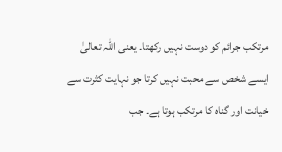مرتکب جرائم کو دوست نہیں رکھتا۔ یعنی اللہ تعالیٰ ایسے شخص سے محبت نہیں کرتا جو نہایت کثرت سے خیانت اور گناہ کا مرتکب ہوتا ہے۔ جب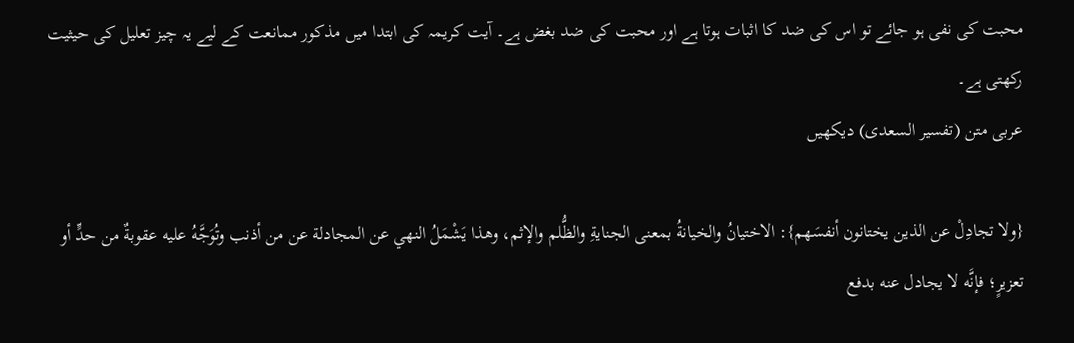محبت کی نفی ہو جائے تو اس کی ضد کا اثبات ہوتا ہے اور محبت کی ضد بغض ہے۔ آیت کریمہ کی ابتدا میں مذکور ممانعت کے لیے یہ چیز تعلیل کی حیثیت رکھتی ہے۔
عربی متن (تفسیر السعدی) دیکھیں

{ولا تجادِلْ عن الذين يختانون أنفسَهم}: الاختيانُ والخيانةُ بمعنى الجنايةِ والظُّلم والإثم، وهذا يَشْمَلُ النهي عن المجادلة عن من أذنب وتُوَجَّهُ عليه عقوبةٌ من حدٍّ أو تعزيرٍ؛ فإنَّه لا يجادل عنه بدفع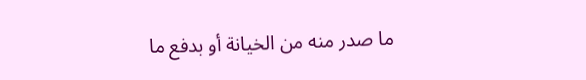ما صدر منه من الخيانة أو بدفع ما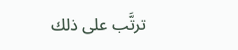ترتَّب على ذلك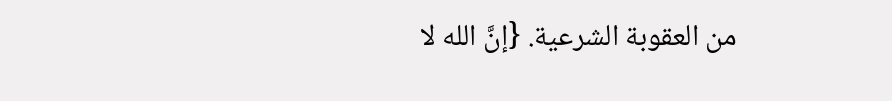من العقوبة الشرعية. {إنَّ الله لا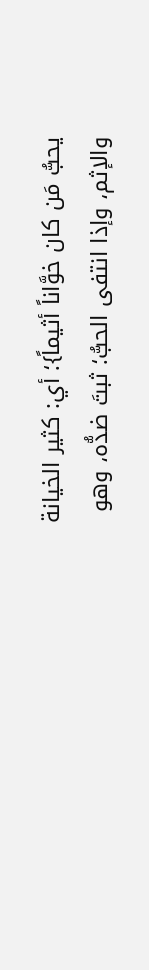يحبُّ مَن كان خوَّاناً أثيماً}؛ أي: كثير الخيانة والإثم، وإذا انتفى الحبُّ؛ ثبتَ ضدُّه، وهو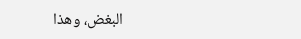البغض، وهذا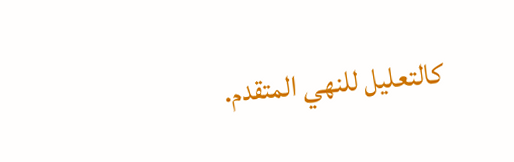كالتعليل للنهي المتقدم.